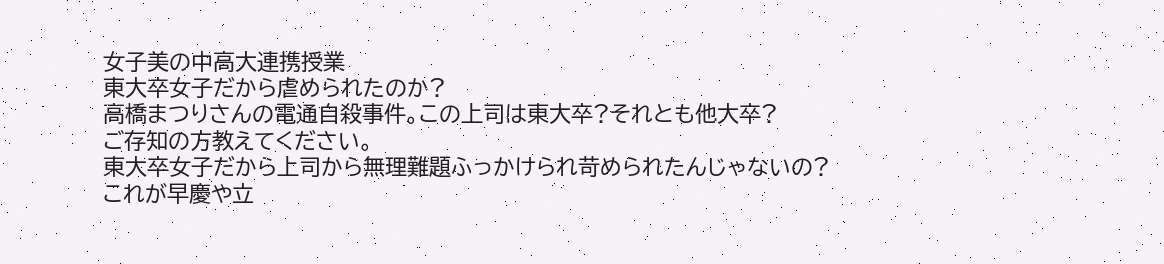女子美の中高大連携授業
東大卒女子だから虐められたのか?
高橋まつりさんの電通自殺事件。この上司は東大卒?それとも他大卒?
ご存知の方教えてください。
東大卒女子だから上司から無理難題ふっかけられ苛められたんじゃないの?
これが早慶や立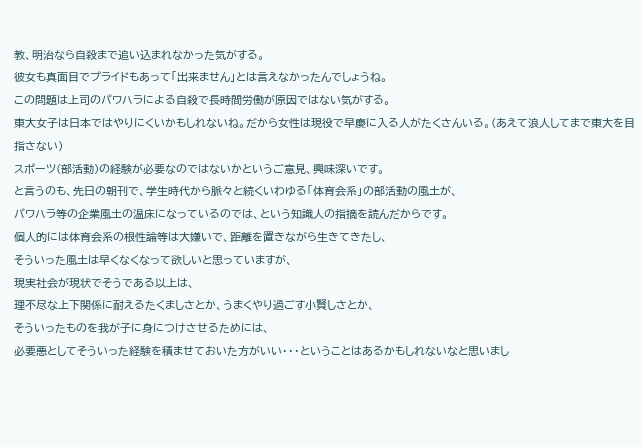教、明治なら自殺まで追い込まれなかった気がする。
彼女も真面目でプライドもあって「出来ません」とは言えなかったんでしょうね。
この問題は上司のパワハラによる自殺で長時間労働が原因ではない気がする。
東大女子は日本ではやりにくいかもしれないね。だから女性は現役で早慶に入る人がたくさんいる。(あえて浪人してまで東大を目指さない)
スポーツ(部活動)の経験が必要なのではないかというご意見、興味深いです。
と言うのも、先日の朝刊で、学生時代から脈々と続くいわゆる「体育会系」の部活動の風土が、
パワハラ等の企業風土の温床になっているのでは、という知識人の指摘を読んだからです。
個人的には体育会系の根性論等は大嫌いで、距離を置きながら生きてきたし、
そういった風土は早くなくなって欲しいと思っていますが、
現実社会が現状でそうである以上は、
理不尽な上下関係に耐えるたくましさとか、うまくやり過ごす小賢しさとか、
そういったものを我が子に身につけさせるためには、
必要悪としてそういった経験を積ませておいた方がいい・・・ということはあるかもしれないなと思いまし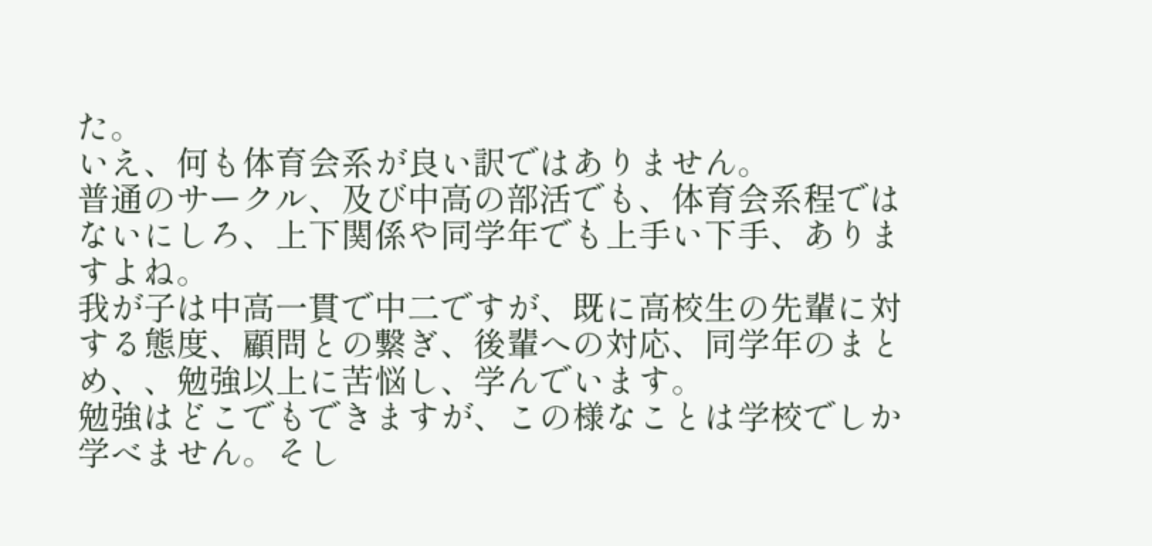た。
いえ、何も体育会系が良い訳ではありません。
普通のサークル、及び中高の部活でも、体育会系程ではないにしろ、上下関係や同学年でも上手い下手、ありますよね。
我が子は中高一貫で中二ですが、既に高校生の先輩に対する態度、顧問との繋ぎ、後輩への対応、同学年のまとめ、、勉強以上に苦悩し、学んでいます。
勉強はどこでもできますが、この様なことは学校でしか学べません。そし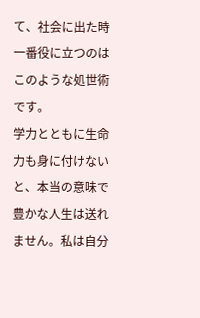て、社会に出た時一番役に立つのはこのような処世術です。
学力とともに生命力も身に付けないと、本当の意味で豊かな人生は送れません。私は自分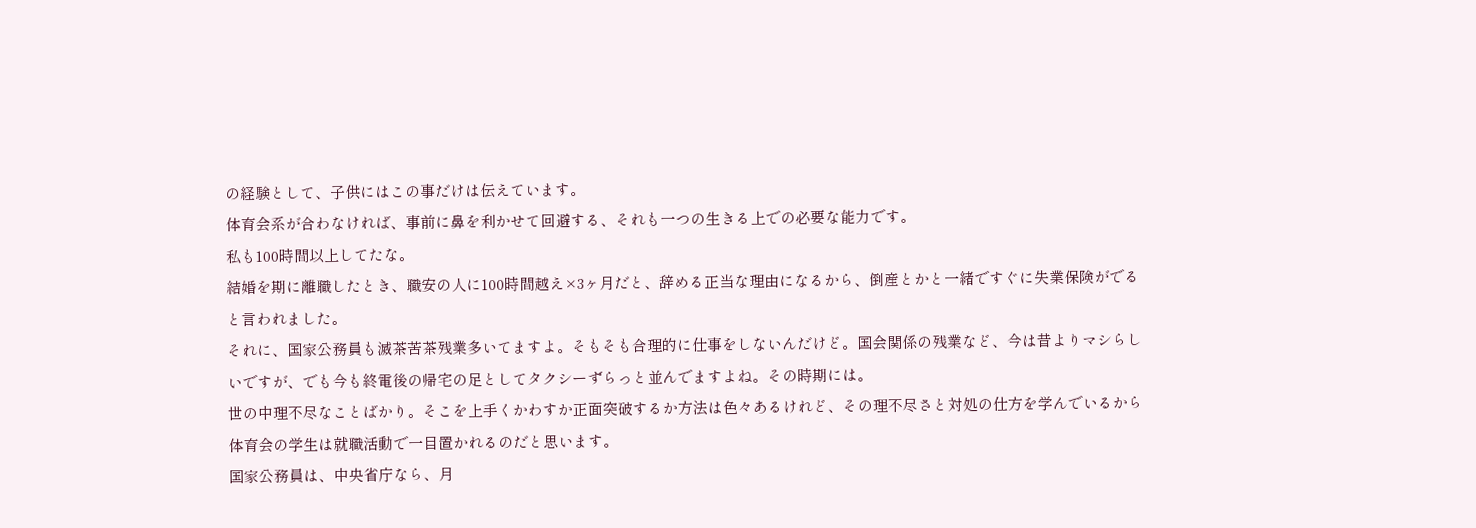の経験として、子供にはこの事だけは伝えています。
体育会系が合わなければ、事前に鼻を利かせて回避する、それも一つの生きる上での必要な能力です。
私も100時間以上してたな。
結婚を期に離職したとき、職安の人に100時間越え×3ヶ月だと、辞める正当な理由になるから、倒産とかと一緒ですぐに失業保険がでると言われました。
それに、国家公務員も滅茶苦茶残業多いてますよ。そもそも合理的に仕事をしないんだけど。国会関係の残業など、今は昔よりマシらしいですが、でも今も終電後の帰宅の足としてタクシーずらっと並んでますよね。その時期には。
世の中理不尽なことばかり。そこを上手くかわすか正面突破するか方法は色々あるけれど、その理不尽さと対処の仕方を学んでいるから体育会の学生は就職活動で一目置かれるのだと思います。
国家公務員は、中央省庁なら、月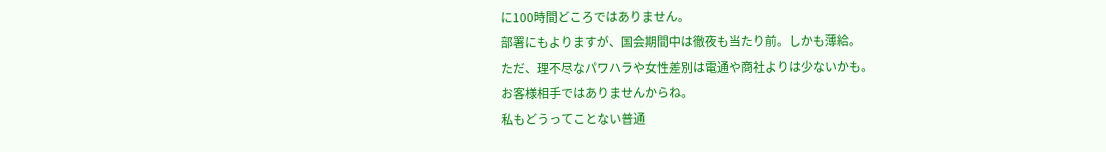に100時間どころではありません。
部署にもよりますが、国会期間中は徹夜も当たり前。しかも薄給。
ただ、理不尽なパワハラや女性差別は電通や商社よりは少ないかも。
お客様相手ではありませんからね。
私もどうってことない普通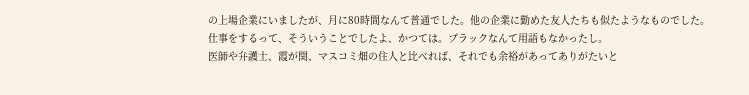の上場企業にいましたが、月に80時間なんて普通でした。他の企業に勤めた友人たちも似たようなものでした。
仕事をするって、そういうことでしたよ、かつては。ブラックなんて用語もなかったし。
医師や弁護士、霞が関、マスコミ畑の住人と比べれば、それでも余裕があってありがたいと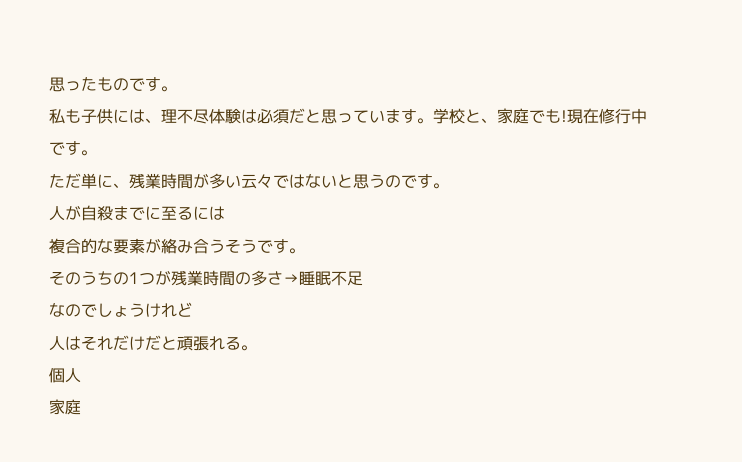思ったものです。
私も子供には、理不尽体験は必須だと思っています。学校と、家庭でも!現在修行中です。
ただ単に、残業時間が多い云々ではないと思うのです。
人が自殺までに至るには
複合的な要素が絡み合うそうです。
そのうちの1つが残業時間の多さ→睡眠不足
なのでしょうけれど
人はそれだけだと頑張れる。
個人
家庭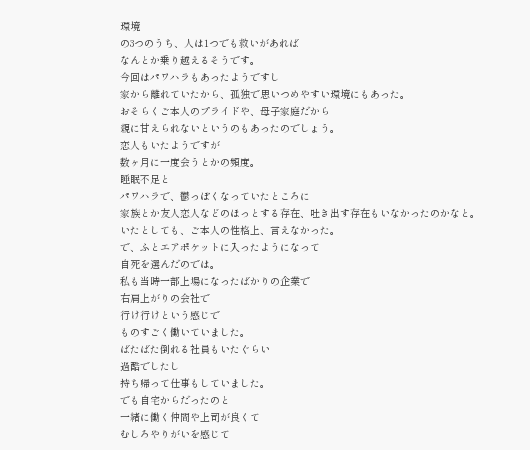環境
の3つのうち、人は1つでも救いがあれば
なんとか乗り越えるそうです。
今回はパワハラもあったようですし
家から離れていたから、孤独で思いつめやすい環境にもあった。
おそらくご本人のプライドや、母子家庭だから
親に甘えられないというのもあったのでしょう。
恋人もいたようですが
数ヶ月に一度会うとかの頻度。
睡眠不足と
パワハラで、鬱っぽくなっていたところに
家族とか友人恋人などのほっとする存在、吐き出す存在もいなかったのかなと。
いたとしても、ご本人の性格上、言えなかった。
で、ふとエアポケットに入ったようになって
自死を選んだのでは。
私も当時一部上場になったばかりの企業で
右肩上がりの会社で
行け行けという感じで
ものすごく働いていました。
ばたばた倒れる社員もいたぐらい
過酷でしたし
持ち帰って仕事もしていました。
でも自宅からだったのと
一緒に働く仲間や上司が良くて
むしろやりがいを感じて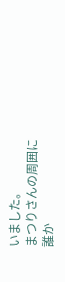いました。
まつりさんの周囲に
誰か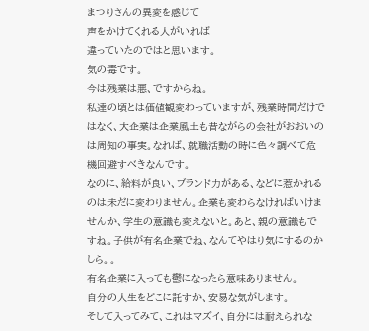まつりさんの異変を感じて
声をかけてくれる人がいれば
違っていたのではと思います。
気の毒です。
今は残業は悪、ですからね。
私達の頃とは価値観変わっていますが、残業時間だけではなく、大企業は企業風土も昔ながらの会社がおおいのは周知の事実。なれば、就職活動の時に色々調べて危機回避すべきなんです。
なのに、給料が良い、ブランド力がある、などに惹かれるのは未だに変わりません。企業も変わらなければいけませんか、学生の意識も変えないと。あと、親の意識もですね。子供が有名企業でね、なんてやはり気にするのかしら。。
有名企業に入っても鬱になったら意味ありません。
自分の人生をどこに託すか、安易な気がします。
そして入ってみて、これはマズイ、自分には耐えられな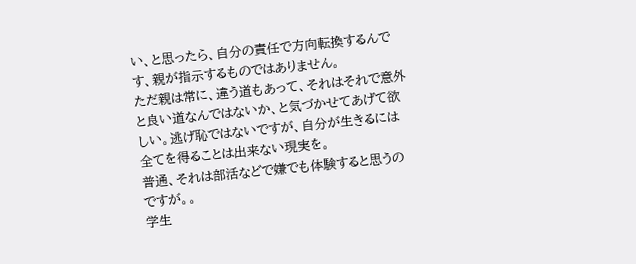い、と思ったら、自分の責任で方向転換するんです、親が指示するものではありません。
ただ親は常に、違う道もあって、それはそれで意外と良い道なんではないか、と気づかせてあげて欲しい。逃げ恥ではないですが、自分が生きるには全てを得ることは出来ない現実を。
普通、それは部活などで嫌でも体験すると思うのですが。。
学生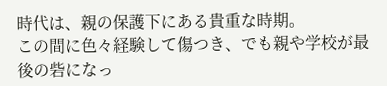時代は、親の保護下にある貴重な時期。
この間に色々経験して傷つき、でも親や学校が最後の砦になっ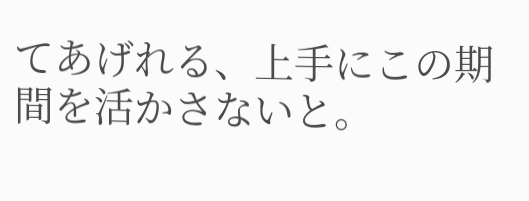てあげれる、上手にこの期間を活かさないと。